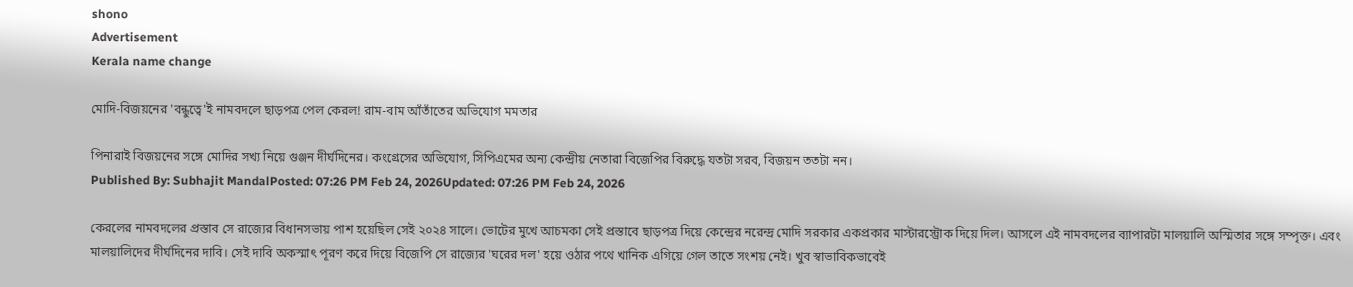shono
Advertisement
Kerala name change

মোদি-বিজয়নের 'বন্ধুত্বে'ই নামবদলে ছাড়পত্র পেল কেরল! রাম-বাম আঁতাঁতের অভিযোগ মমতার

পিনারাই বিজয়নের সঙ্গে মোদির সখ্য নিয়ে গুঞ্জন দীর্ঘদিনের। কংগ্রেসের অভিযোগ, সিপিএমের অন্য কেন্দ্রীয় নেতারা বিজেপির বিরুদ্ধে যতটা সরব, বিজয়ন ততটা নন।
Published By: Subhajit MandalPosted: 07:26 PM Feb 24, 2026Updated: 07:26 PM Feb 24, 2026

কেরলের নামবদলের প্রস্তাব সে রাজ্যের বিধানসভায় পাশ হয়েছিল সেই ২০২৪ সালে। ভোটের মুখে আচমকা সেই প্রস্তাবে ছাড়পত্র দিয়ে কেন্দ্রের নরেন্দ্র মোদি সরকার একপ্রকার মাস্টারস্ট্রোক দিয়ে দিল। আসলে এই নামবদলের ব্যাপারটা মালয়ালি অস্মিতার সঙ্গে সম্পৃক্ত। এবং মালয়ালিদের দীর্ঘদিনের দাবি। সেই দাবি অকস্মাৎ পূরণ করে দিয়ে বিজেপি সে রাজ্যের 'ঘরের দল' হয়ে ওঠার পথে খানিক এগিয়ে গেল তাতে সংশয় নেই। খুব স্বাভাবিকভাবেই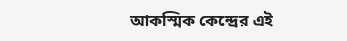আকস্মিক কেন্দ্রের এই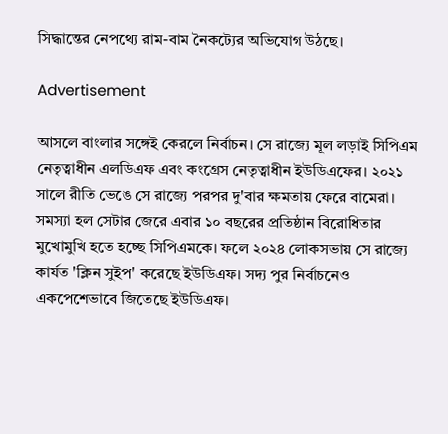সিদ্ধান্তের নেপথ্যে রাম-বাম নৈকট্যের অভিযোগ উঠছে।

Advertisement

আসলে বাংলার সঙ্গেই কেরলে নির্বাচন। সে রাজ্যে মূল লড়াই সিপিএম নেতৃত্বাধীন এলডিএফ এবং কংগ্রেস নেতৃত্বাধীন ইউডিএফের। ২০২১ সালে রীতি ভেঙে সে রাজ্যে পরপর দু'বার ক্ষমতায় ফেরে বামেরা। সমস্যা হল সেটার জেরে এবার ১০ বছরের প্রতিষ্ঠান বিরোধিতার মুখোমুখি হতে হচ্ছে সিপিএমকে। ফলে ২০২৪ লোকসভায় সে রাজ্যে কার্যত 'ক্লিন সুইপ' করেছে ইউডিএফ। সদ্য পুর নির্বাচনেও একপেশেভাবে জিতেছে ইউডিএফ।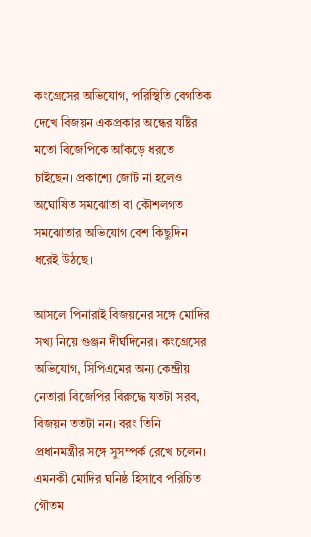কংগ্রেসের অভিযোগ, পরিস্থিতি বেগতিক দেখে বিজয়ন একপ্রকার অন্ধের যষ্টির মতো বিজেপিকে আঁকড়ে ধরতে চাইছেন। প্রকাশ্যে জোট না হলেও অঘোষিত সমঝোতা বা কৌশলগত সমঝোতার অভিযোগ বেশ কিছুদিন ধরেই উঠছে।

আসলে পিনারাই বিজয়নের সঙ্গে মোদির সখ্য নিয়ে গুঞ্জন দীর্ঘদিনের। কংগ্রেসের অভিযোগ, সিপিএমের অন্য কেন্দ্রীয় নেতারা বিজেপির বিরুদ্ধে যতটা সরব, বিজয়ন ততটা নন। বরং তিনি প্রধানমন্ত্রীর সঙ্গে সুসম্পর্ক রেখে চলেন। এমনকী মোদির ঘনিষ্ঠ হিসাবে পরিচিত গৌতম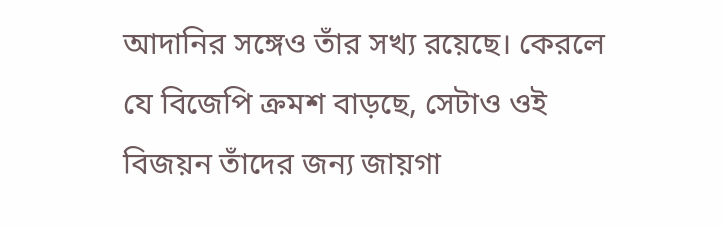আদানির সঙ্গেও তাঁর সখ্য রয়েছে। কেরলে যে বিজেপি ক্রমশ বাড়ছে, সেটাও ওই বিজয়ন তাঁদের জন্য জায়গা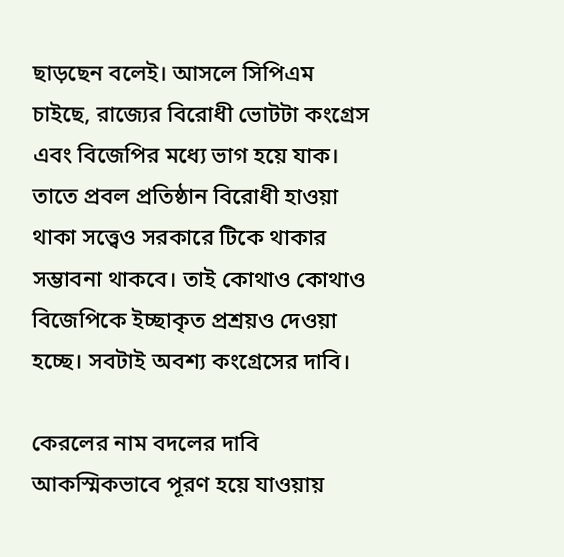ছাড়ছেন বলেই। আসলে সিপিএম চাইছে, রাজ্যের বিরোধী ভোটটা কংগ্রেস এবং বিজেপির মধ্যে ভাগ হয়ে যাক। তাতে প্রবল প্রতিষ্ঠান বিরোধী হাওয়া থাকা সত্ত্বেও সরকারে টিকে থাকার সম্ভাবনা থাকবে। তাই কোথাও কোথাও বিজেপিকে ইচ্ছাকৃত প্রশ্রয়ও দেওয়া হচ্ছে। সবটাই অবশ্য কংগ্রেসের দাবি।

কেরলের নাম বদলের দাবি আকস্মিকভাবে পূরণ হয়ে যাওয়ায়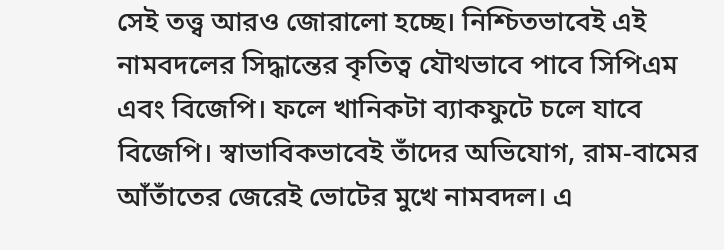সেই তত্ত্ব আরও জোরালো হচ্ছে। নিশ্চিতভাবেই এই নামবদলের সিদ্ধান্তের কৃতিত্ব যৌথভাবে পাবে সিপিএম এবং বিজেপি। ফলে খানিকটা ব্যাকফুটে চলে যাবে বিজেপি। স্বাভাবিকভাবেই তাঁদের অভিযোগ, রাম-বামের আঁতাঁতের জেরেই ভোটের মুখে নামবদল। এ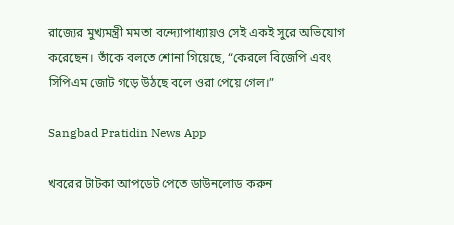রাজ্যের মুখ্যমন্ত্রী মমতা বন্দ্যোপাধ্যায়ও সেই একই সুরে অভিযোগ করেছেন। তাঁকে বলতে শোনা গিয়েছে, “কেরলে বিজেপি এবং সিপিএম জোট গড়ে উঠছে বলে ওরা পেয়ে গেল।”

Sangbad Pratidin News App

খবরের টাটকা আপডেট পেতে ডাউনলোড করুন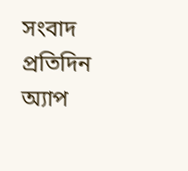সংবাদ প্রতিদিন অ্যাপ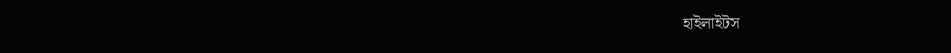হাইলাইটস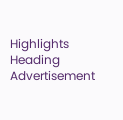Highlights Heading
Advertisement